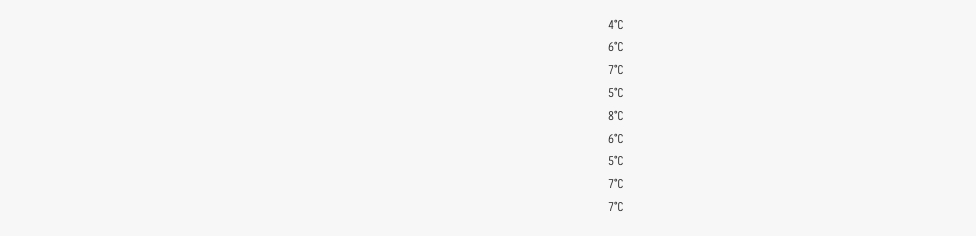4℃
6℃
7℃
5℃
8℃
6℃
5℃
7℃
7℃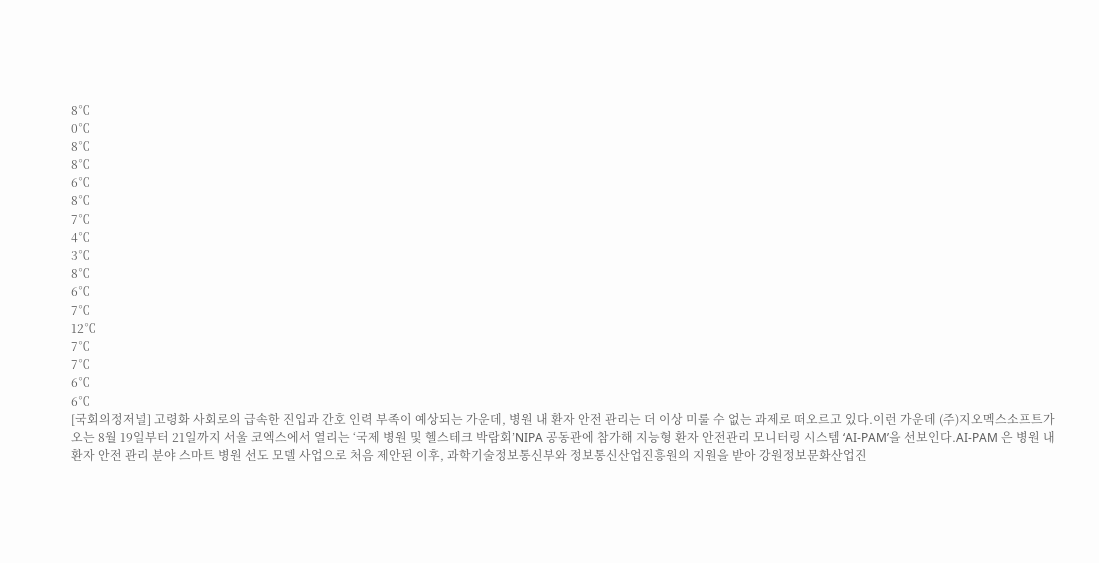8℃
0℃
8℃
8℃
6℃
8℃
7℃
4℃
3℃
8℃
6℃
7℃
12℃
7℃
7℃
6℃
6℃
[국회의정저널] 고령화 사회로의 급속한 진입과 간호 인력 부족이 예상되는 가운데, 병원 내 환자 안전 관리는 더 이상 미룰 수 없는 과제로 떠오르고 있다.이런 가운데 (주)지오멕스소프트가 오는 8월 19일부터 21일까지 서울 코엑스에서 열리는 ‘국제 병원 및 헬스테크 박람회’NIPA 공동관에 참가해 지능형 환자 안전관리 모니터링 시스템 ‘AI-PAM’을 선보인다.AI-PAM 은 병원 내 환자 안전 관리 분야 스마트 병원 선도 모델 사업으로 처음 제안된 이후, 과학기술정보통신부와 정보통신산업진흥원의 지원을 받아 강원정보문화산업진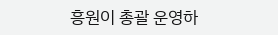흥원이 총괄 운영하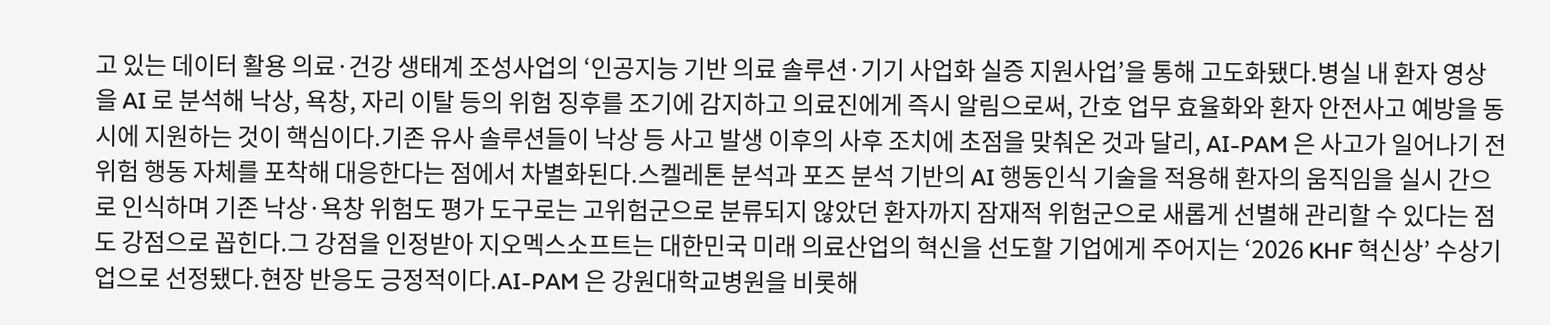고 있는 데이터 활용 의료·건강 생태계 조성사업의 ‘인공지능 기반 의료 솔루션·기기 사업화 실증 지원사업’을 통해 고도화됐다.병실 내 환자 영상을 AI 로 분석해 낙상, 욕창, 자리 이탈 등의 위험 징후를 조기에 감지하고 의료진에게 즉시 알림으로써, 간호 업무 효율화와 환자 안전사고 예방을 동시에 지원하는 것이 핵심이다.기존 유사 솔루션들이 낙상 등 사고 발생 이후의 사후 조치에 초점을 맞춰온 것과 달리, AI-PAM 은 사고가 일어나기 전 위험 행동 자체를 포착해 대응한다는 점에서 차별화된다.스켈레톤 분석과 포즈 분석 기반의 AI 행동인식 기술을 적용해 환자의 움직임을 실시 간으로 인식하며 기존 낙상·욕창 위험도 평가 도구로는 고위험군으로 분류되지 않았던 환자까지 잠재적 위험군으로 새롭게 선별해 관리할 수 있다는 점도 강점으로 꼽힌다.그 강점을 인정받아 지오멕스소프트는 대한민국 미래 의료산업의 혁신을 선도할 기업에게 주어지는 ‘2026 KHF 혁신상’ 수상기업으로 선정됐다.현장 반응도 긍정적이다.AI-PAM 은 강원대학교병원을 비롯해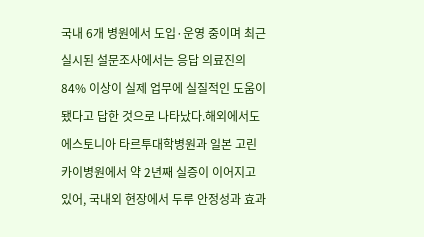국내 6개 병원에서 도입·운영 중이며 최근 실시된 설문조사에서는 응답 의료진의 84% 이상이 실제 업무에 실질적인 도움이 됐다고 답한 것으로 나타났다.해외에서도 에스토니아 타르투대학병원과 일본 고린카이병원에서 약 2년째 실증이 이어지고 있어, 국내외 현장에서 두루 안정성과 효과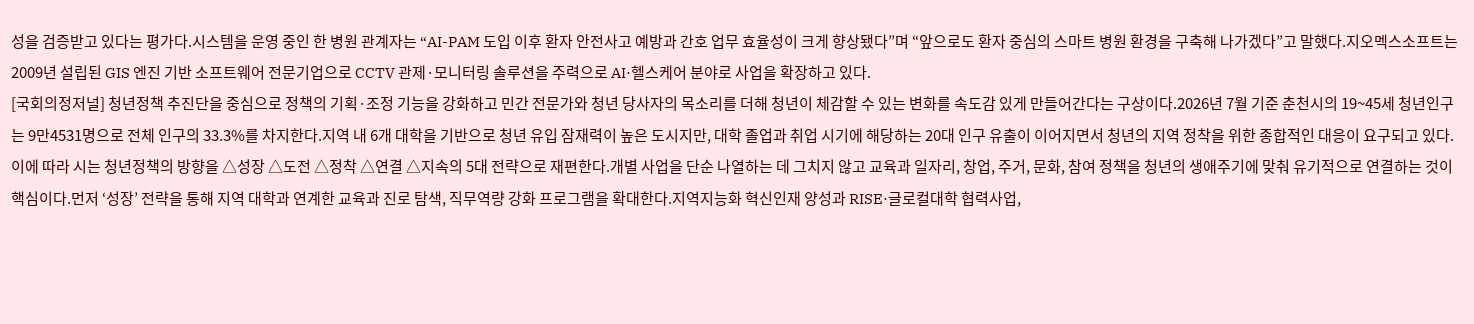성을 검증받고 있다는 평가다.시스템을 운영 중인 한 병원 관계자는 “AI-PAM 도입 이후 환자 안전사고 예방과 간호 업무 효율성이 크게 향상됐다”며 “앞으로도 환자 중심의 스마트 병원 환경을 구축해 나가겠다”고 말했다.지오멕스소프트는 2009년 설립된 GIS 엔진 기반 소프트웨어 전문기업으로 CCTV 관제·모니터링 솔루션을 주력으로 AI·헬스케어 분야로 사업을 확장하고 있다.
[국회의정저널] 청년정책 추진단을 중심으로 정책의 기획·조정 기능을 강화하고 민간 전문가와 청년 당사자의 목소리를 더해 청년이 체감할 수 있는 변화를 속도감 있게 만들어간다는 구상이다.2026년 7월 기준 춘천시의 19~45세 청년인구는 9만4531명으로 전체 인구의 33.3%를 차지한다.지역 내 6개 대학을 기반으로 청년 유입 잠재력이 높은 도시지만, 대학 졸업과 취업 시기에 해당하는 20대 인구 유출이 이어지면서 청년의 지역 정착을 위한 종합적인 대응이 요구되고 있다.이에 따라 시는 청년정책의 방향을 △성장 △도전 △정착 △연결 △지속의 5대 전략으로 재편한다.개별 사업을 단순 나열하는 데 그치지 않고 교육과 일자리, 창업, 주거, 문화, 참여 정책을 청년의 생애주기에 맞춰 유기적으로 연결하는 것이 핵심이다.먼저 ‘성장’ 전략을 통해 지역 대학과 연계한 교육과 진로 탐색, 직무역량 강화 프로그램을 확대한다.지역지능화 혁신인재 양성과 RISE·글로컬대학 협력사업,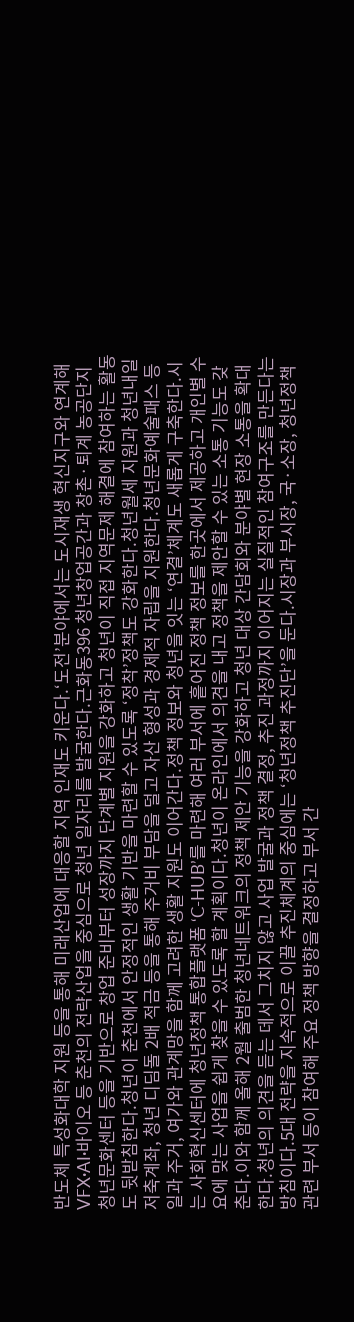반도체 특성화대학 지원 등을 통해 미래산업에 대응할 지역 인재도 키운다.‘도전’분야에서는 도시재생 혁신지구와 연계해 VFX·AI·바이오 등 춘천의 전략산업을 중심으로 청년 일자리를 발굴한다.근화동396 청년창업공간과 창촌·퇴계 농공단지 청년문화센터 등을 기반으로 창업 준비부터 성장까지 단계별 지원을 강화하고 청년이 직접 지역문제 해결에 참여하는 활동도 뒷받침한다.청년이 춘천에서 안정적인 생활 기반을 마련할 수 있도록 ‘정착’정책도 강화한다.청년월세 지원과 청년내일저축계좌, 청년 디딤돌 2배 적금 등을 통해 주거비 부담을 덜고 자산 형성과 경제적 자립을 지원한다.청년문화예술패스 등 일과 주거, 여가와 관계망을 함께 고려한 생활 지원도 이어간다.정책 정보와 청년을 잇는 ‘연결’체계도 새롭게 구축한다.시는 사회혁신센터에 청년정책 통합플랫폼 ‘C-HUB’를 마련해 여러 부서에 흩어진 정책 정보를 한곳에서 제공하고 개인별 수요에 맞는 사업을 쉽게 찾을 수 있도록 할 계획이다.청년이 온라인에서 의견을 내고 정책을 제안할 수 있는 소통 기능도 갖춘다.이와 함께 올해 2월 출범한 청년네트워크의 정책 제안 기능을 강화하고 청년 대상 간담회와 분야별 현장 소통을 확대한다.청년의 의견을 듣는 데서 그치지 않고 사업 발굴과 정책 결정, 추진 과정까지 이어지는 실질적인 참여구조를 만든다는 방침이다.5대 전략을 지속적으로 이끌 추진체계의 중심에는 ‘청년정책 추진단’을 둔다.시장과 부시장, 국·소장, 청년정책 관련 부서 등이 참여해 주요 정책 방향을 결정하고 부서 간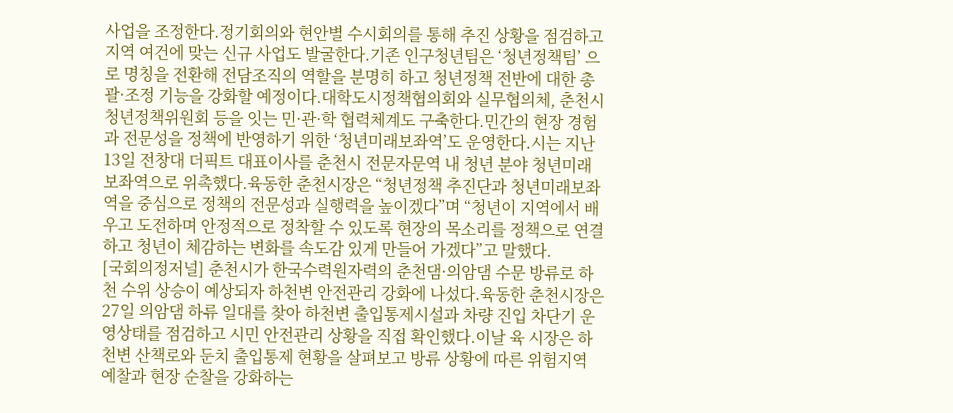사업을 조정한다.정기회의와 현안별 수시회의를 통해 추진 상황을 점검하고 지역 여건에 맞는 신규 사업도 발굴한다.기존 인구청년팀은 ‘청년정책팀’ 으로 명칭을 전환해 전담조직의 역할을 분명히 하고 청년정책 전반에 대한 총괄·조정 기능을 강화할 예정이다.대학도시정책협의회와 실무협의체, 춘천시 청년정책위원회 등을 잇는 민·관·학 협력체계도 구축한다.민간의 현장 경험과 전문성을 정책에 반영하기 위한 ‘청년미래보좌역’도 운영한다.시는 지난 13일 전창대 더픽트 대표이사를 춘천시 전문자문역 내 청년 분야 청년미래보좌역으로 위촉했다.육동한 춘천시장은 “청년정책 추진단과 청년미래보좌역을 중심으로 정책의 전문성과 실행력을 높이겠다”며 “청년이 지역에서 배우고 도전하며 안정적으로 정착할 수 있도록 현장의 목소리를 정책으로 연결하고 청년이 체감하는 변화를 속도감 있게 만들어 가겠다”고 말했다.
[국회의정저널] 춘천시가 한국수력원자력의 춘천댐·의암댐 수문 방류로 하천 수위 상승이 예상되자 하천변 안전관리 강화에 나섰다.육동한 춘천시장은 27일 의암댐 하류 일대를 찾아 하천변 출입통제시설과 차량 진입 차단기 운영상태를 점검하고 시민 안전관리 상황을 직접 확인했다.이날 육 시장은 하천변 산책로와 둔치 출입통제 현황을 살펴보고 방류 상황에 따른 위험지역 예찰과 현장 순찰을 강화하는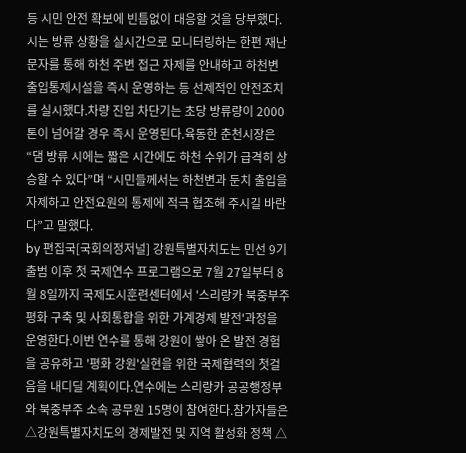등 시민 안전 확보에 빈틈없이 대응할 것을 당부했다.시는 방류 상황을 실시간으로 모니터링하는 한편 재난문자를 통해 하천 주변 접근 자제를 안내하고 하천변 출입통제시설을 즉시 운영하는 등 선제적인 안전조치를 실시했다.차량 진입 차단기는 초당 방류량이 2000톤이 넘어갈 경우 즉시 운영된다.육동한 춘천시장은 “댐 방류 시에는 짧은 시간에도 하천 수위가 급격히 상승할 수 있다”며 “시민들께서는 하천변과 둔치 출입을 자제하고 안전요원의 통제에 적극 협조해 주시길 바란다”고 말했다.
by 편집국[국회의정저널] 강원특별자치도는 민선 9기 출범 이후 첫 국제연수 프로그램으로 7월 27일부터 8월 8일까지 국제도시훈련센터에서 '스리랑카 북중부주 평화 구축 및 사회통합을 위한 가계경제 발전'과정을 운영한다.이번 연수를 통해 강원이 쌓아 온 발전 경험을 공유하고 '평화 강원'실현을 위한 국제협력의 첫걸음을 내디딜 계획이다.연수에는 스리랑카 공공행정부와 북중부주 소속 공무원 15명이 참여한다.참가자들은 △강원특별자치도의 경제발전 및 지역 활성화 정책 △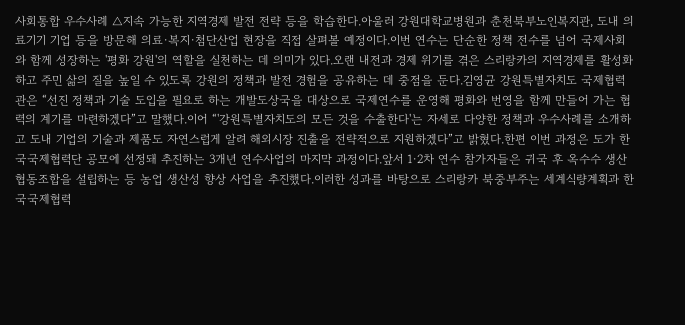사회통합 우수사례 △지속 가능한 지역경제 발전 전략 등을 학습한다.아울러 강원대학교병원과 춘천북부노인복지관, 도내 의료기기 기업 등을 방문해 의료·복지·첨단산업 현장을 직접 살펴볼 예정이다.이번 연수는 단순한 정책 전수를 넘어 국제사회와 함께 성장하는 '평화 강원'의 역할을 실천하는 데 의미가 있다.오랜 내전과 경제 위기를 겪은 스리랑카의 지역경제를 활성화하고 주민 삶의 질을 높일 수 있도록 강원의 정책과 발전 경험을 공유하는 데 중점을 둔다.김영균 강원특별자치도 국제협력관은 “선진 정책과 기술 도입을 필요로 하는 개발도상국을 대상으로 국제연수를 운영해 평화와 번영을 함께 만들어 가는 협력의 계기를 마련하겠다”고 말했다.이어 “'강원특별자치도의 모든 것을 수출한다'는 자세로 다양한 정책과 우수사례를 소개하고 도내 기업의 기술과 제품도 자연스럽게 알려 해외시장 진출을 전략적으로 지원하겠다”고 밝혔다.한편 이번 과정은 도가 한국국제협력단 공모에 선정돼 추진하는 3개년 연수사업의 마지막 과정이다.앞서 1·2차 연수 참가자들은 귀국 후 옥수수 생산 협동조합을 설립하는 등 농업 생산성 향상 사업을 추진했다.이러한 성과를 바탕으로 스리랑카 북중부주는 세계식량계획과 한국국제협력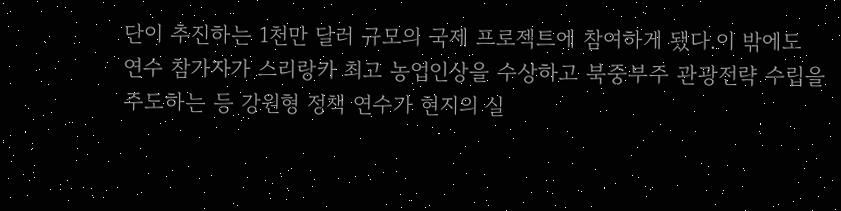단이 추진하는 1천만 달러 규모의 국제 프로젝트에 참여하게 됐다.이 밖에도 연수 참가자가 스리랑카 최고 농업인상을 수상하고 북중부주 관광전략 수립을 주도하는 등 강원형 정책 연수가 현지의 실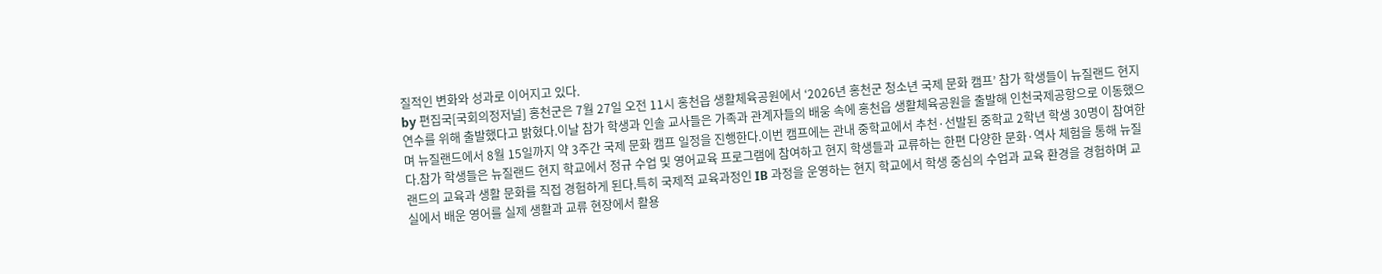질적인 변화와 성과로 이어지고 있다.
by 편집국[국회의정저널] 홍천군은 7월 27일 오전 11시 홍천읍 생활체육공원에서 ‘2026년 홍천군 청소년 국제 문화 캠프’ 참가 학생들이 뉴질랜드 현지 연수를 위해 출발했다고 밝혔다.이날 참가 학생과 인솔 교사들은 가족과 관계자들의 배웅 속에 홍천읍 생활체육공원을 출발해 인천국제공항으로 이동했으며 뉴질랜드에서 8월 15일까지 약 3주간 국제 문화 캠프 일정을 진행한다.이번 캠프에는 관내 중학교에서 추천·선발된 중학교 2학년 학생 30명이 참여한다.참가 학생들은 뉴질랜드 현지 학교에서 정규 수업 및 영어교육 프로그램에 참여하고 현지 학생들과 교류하는 한편 다양한 문화·역사 체험을 통해 뉴질랜드의 교육과 생활 문화를 직접 경험하게 된다.특히 국제적 교육과정인 IB 과정을 운영하는 현지 학교에서 학생 중심의 수업과 교육 환경을 경험하며 교실에서 배운 영어를 실제 생활과 교류 현장에서 활용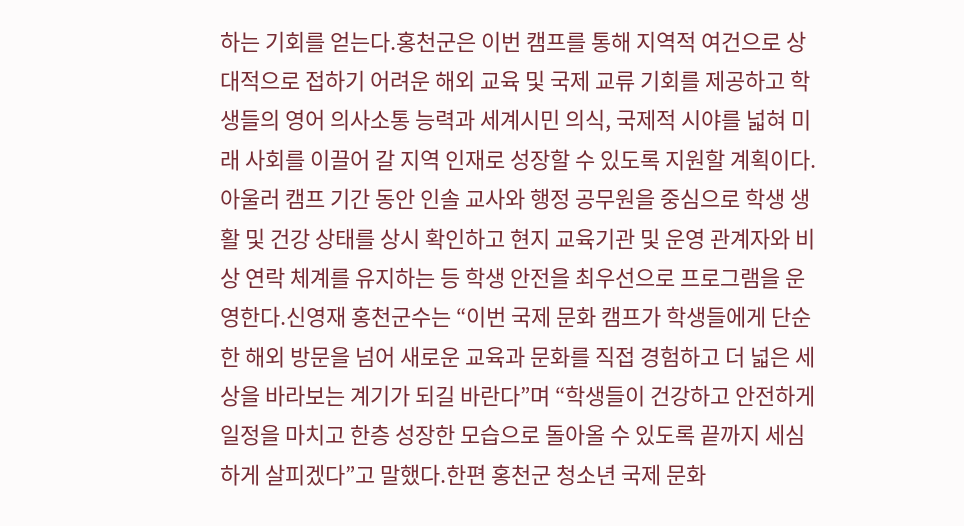하는 기회를 얻는다.홍천군은 이번 캠프를 통해 지역적 여건으로 상대적으로 접하기 어려운 해외 교육 및 국제 교류 기회를 제공하고 학생들의 영어 의사소통 능력과 세계시민 의식, 국제적 시야를 넓혀 미래 사회를 이끌어 갈 지역 인재로 성장할 수 있도록 지원할 계획이다.아울러 캠프 기간 동안 인솔 교사와 행정 공무원을 중심으로 학생 생활 및 건강 상태를 상시 확인하고 현지 교육기관 및 운영 관계자와 비상 연락 체계를 유지하는 등 학생 안전을 최우선으로 프로그램을 운영한다.신영재 홍천군수는 “이번 국제 문화 캠프가 학생들에게 단순한 해외 방문을 넘어 새로운 교육과 문화를 직접 경험하고 더 넓은 세상을 바라보는 계기가 되길 바란다”며 “학생들이 건강하고 안전하게 일정을 마치고 한층 성장한 모습으로 돌아올 수 있도록 끝까지 세심하게 살피겠다”고 말했다.한편 홍천군 청소년 국제 문화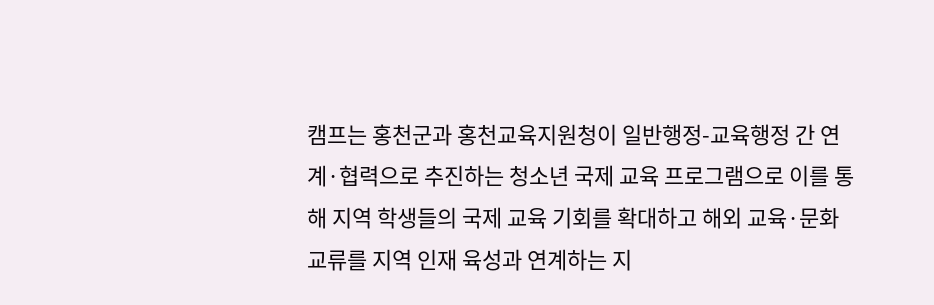캠프는 홍천군과 홍천교육지원청이 일반행정-교육행정 간 연계·협력으로 추진하는 청소년 국제 교육 프로그램으로 이를 통해 지역 학생들의 국제 교육 기회를 확대하고 해외 교육·문화 교류를 지역 인재 육성과 연계하는 지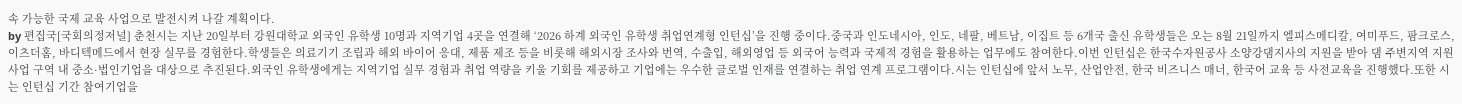속 가능한 국제 교육 사업으로 발전시켜 나갈 계획이다.
by 편집국[국회의정저널] 춘천시는 지난 20일부터 강원대학교 외국인 유학생 10명과 지역기업 4곳을 연결해 ‘2026 하계 외국인 유학생 취업연계형 인턴십’을 진행 중이다.중국과 인도네시아, 인도, 네팔, 베트남, 이집트 등 6개국 출신 유학생들은 오는 8월 21일까지 엘피스메디칼, 여미푸드, 팜크로스, 이츠더홈, 바디텍메드에서 현장 실무를 경험한다.학생들은 의료기기 조립과 해외 바이어 응대, 제품 제조 등을 비롯해 해외시장 조사와 번역, 수출입, 해외영업 등 외국어 능력과 국제적 경험을 활용하는 업무에도 참여한다.이번 인턴십은 한국수자원공사 소양강댐지사의 지원을 받아 댐 주변지역 지원사업 구역 내 중소·법인기업을 대상으로 추진된다.외국인 유학생에게는 지역기업 실무 경험과 취업 역량을 키울 기회를 제공하고 기업에는 우수한 글로벌 인재를 연결하는 취업 연계 프로그램이다.시는 인턴십에 앞서 노무, 산업안전, 한국 비즈니스 매너, 한국어 교육 등 사전교육을 진행했다.또한 시는 인턴십 기간 참여기업을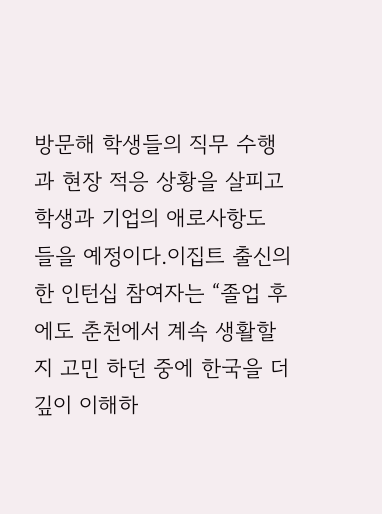방문해 학생들의 직무 수행과 현장 적응 상황을 살피고 학생과 기업의 애로사항도 들을 예정이다.이집트 출신의 한 인턴십 참여자는 “졸업 후에도 춘천에서 계속 생활할지 고민 하던 중에 한국을 더 깊이 이해하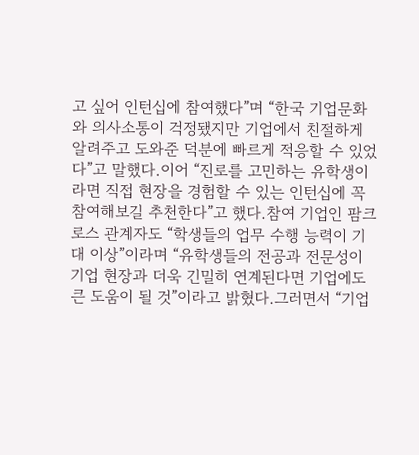고 싶어 인턴십에 참여했다”며 “한국 기업문화와 의사소통이 걱정됐지만 기업에서 친절하게 알려주고 도와준 덕분에 빠르게 적응할 수 있었다”고 말했다.이어 “진로를 고민하는 유학생이라면 직접 현장을 경험할 수 있는 인턴십에 꼭 참여해보길 추천한다”고 했다.참여 기업인 팜크로스 관계자도 “학생들의 업무 수행 능력이 기대 이상”이라며 “유학생들의 전공과 전문성이 기업 현장과 더욱 긴밀히 연계된다면 기업에도 큰 도움이 될 것”이라고 밝혔다.그러면서 “기업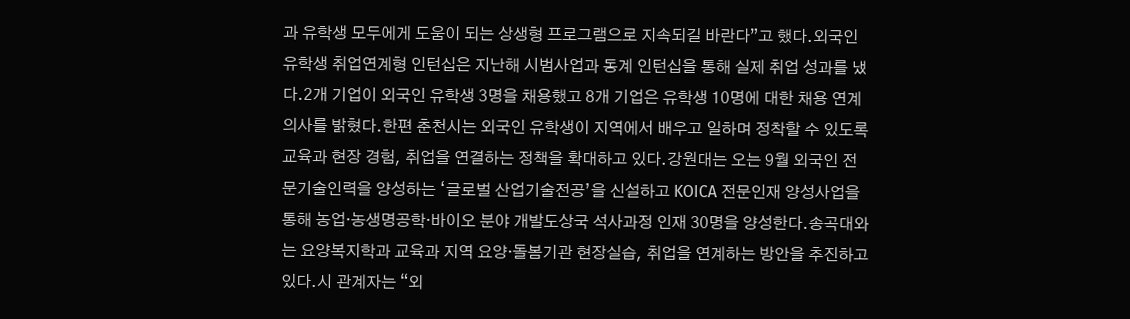과 유학생 모두에게 도움이 되는 상생형 프로그램으로 지속되길 바란다”고 했다.외국인 유학생 취업연계형 인턴십은 지난해 시범사업과 동계 인턴십을 통해 실제 취업 성과를 냈다.2개 기업이 외국인 유학생 3명을 채용했고 8개 기업은 유학생 10명에 대한 채용 연계 의사를 밝혔다.한편 춘천시는 외국인 유학생이 지역에서 배우고 일하며 정착할 수 있도록 교육과 현장 경험, 취업을 연결하는 정책을 확대하고 있다.강원대는 오는 9월 외국인 전문기술인력을 양성하는 ‘글로벌 산업기술전공’을 신설하고 KOICA 전문인재 양성사업을 통해 농업·농생명공학·바이오 분야 개발도상국 석사과정 인재 30명을 양성한다.송곡대와는 요양복지학과 교육과 지역 요양·돌봄기관 현장실습, 취업을 연계하는 방안을 추진하고 있다.시 관계자는 “외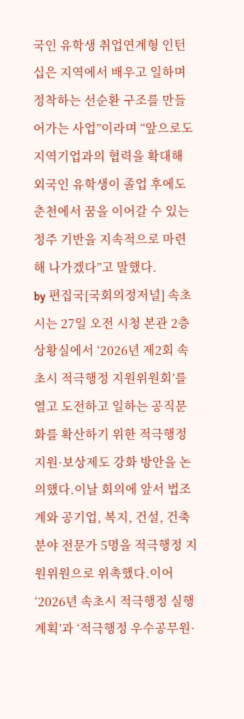국인 유학생 취업연계형 인턴십은 지역에서 배우고 일하며 정착하는 선순환 구조를 만들어가는 사업”이라며 “앞으로도 지역기업과의 협력을 확대해 외국인 유학생이 졸업 후에도 춘천에서 꿈을 이어갈 수 있는 정주 기반을 지속적으로 마련해 나가겠다”고 말했다.
by 편집국[국회의정저널] 속초시는 27일 오전 시청 본관 2층 상황실에서 ‘2026년 제2회 속초시 적극행정 지원위원회’를 열고 도전하고 일하는 공직문화를 확산하기 위한 적극행정 지원·보상제도 강화 방안을 논의했다.이날 회의에 앞서 법조계와 공기업, 복지, 건설, 건축 분야 전문가 5명을 적극행정 지원위원으로 위촉했다.이어 ‘2026년 속초시 적극행정 실행 계획’과 ‘적극행정 우수공무원·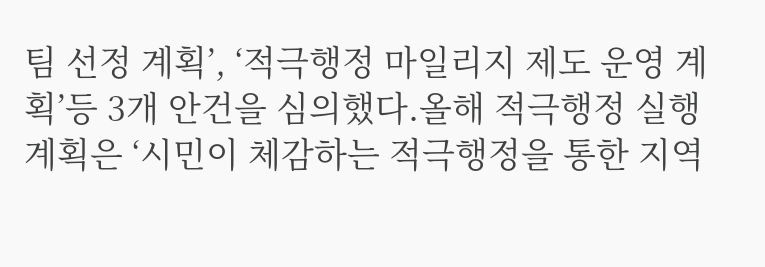팀 선정 계획’, ‘적극행정 마일리지 제도 운영 계획’등 3개 안건을 심의했다.올해 적극행정 실행계획은 ‘시민이 체감하는 적극행정을 통한 지역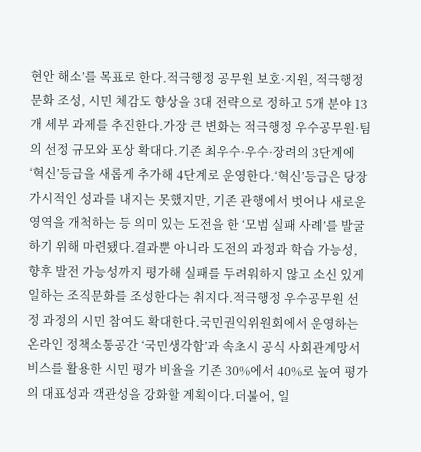현안 해소’를 목표로 한다.적극행정 공무원 보호·지원, 적극행정 문화 조성, 시민 체감도 향상을 3대 전략으로 정하고 5개 분야 13개 세부 과제를 추진한다.가장 큰 변화는 적극행정 우수공무원·팀의 선정 규모와 포상 확대다.기존 최우수·우수·장려의 3단계에 ‘혁신’등급을 새롭게 추가해 4단계로 운영한다.‘혁신’등급은 당장 가시적인 성과를 내지는 못했지만, 기존 관행에서 벗어나 새로운 영역을 개척하는 등 의미 있는 도전을 한 ‘모범 실패 사례’를 발굴하기 위해 마련됐다.결과뿐 아니라 도전의 과정과 학습 가능성, 향후 발전 가능성까지 평가해 실패를 두려워하지 않고 소신 있게 일하는 조직문화를 조성한다는 취지다.적극행정 우수공무원 선정 과정의 시민 참여도 확대한다.국민권익위원회에서 운영하는 온라인 정책소통공간 ‘국민생각함’과 속초시 공식 사회관계망서비스를 활용한 시민 평가 비율을 기존 30%에서 40%로 높여 평가의 대표성과 객관성을 강화할 계획이다.더불어, 일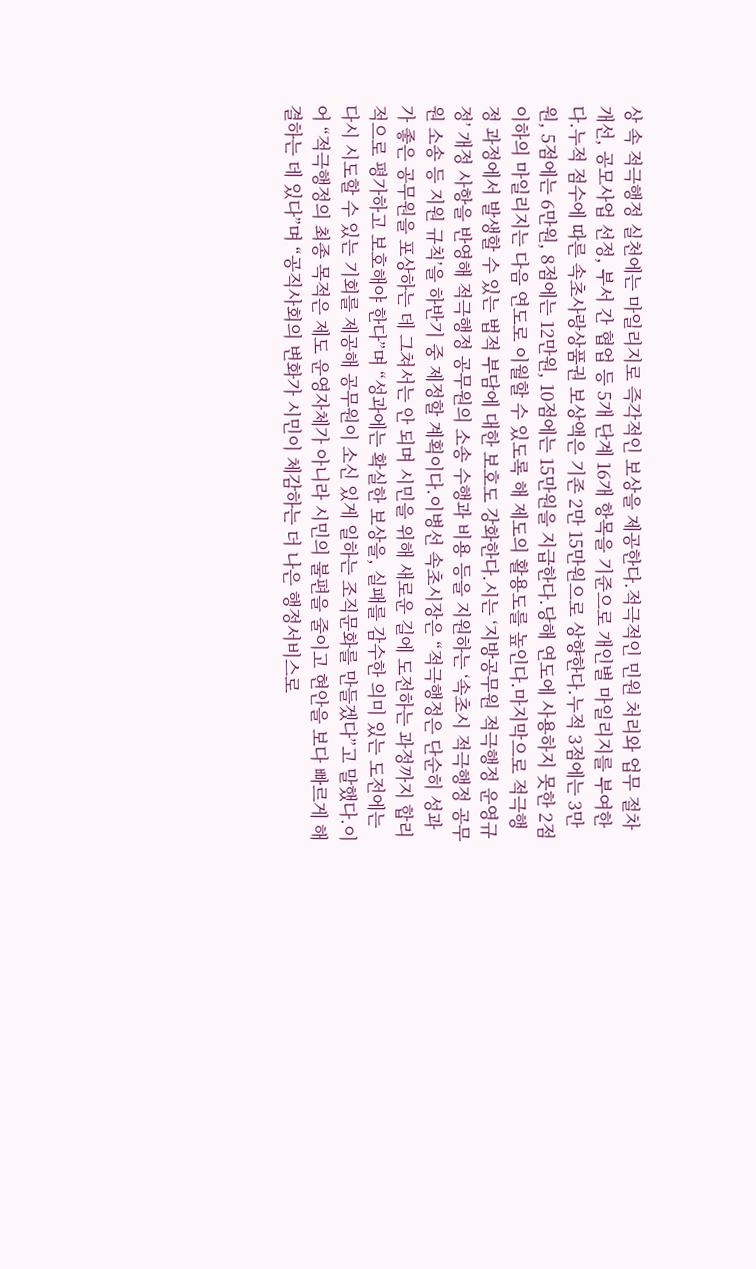상 속 적극행정 실천에는 마일리지로 즉각적인 보상을 제공한다.적극적인 민원 처리와 업무 절차 개선, 공모사업 선정, 부서 간 협업 등 5개 단계 16개 항목을 기준으로 개인별 마일리지를 부여한다.누적 점수에 따른 속초사랑상품권 보상액은 기존 2만 15만원으로 상향한다.누적 3점에는 3만원, 5점에는 6만원, 8점에는 12만원, 10점에는 15만원을 지급한다.당해 연도에 사용하지 못한 2점 이하의 마일리지는 다음 연도로 이월할 수 있도록 해 제도의 활용도를 높인다.마지막으로 적극행정 과정에서 발생할 수 있는 법적 부담에 대한 보호도 강화한다.시는 ‘지방공무원 적극행정 운영규정’ 개정 사항을 반영해 적극행정 공무원의 소송 수행과 비용 등을 지원하는 ‘속초시 적극행정 공무원 소송 등 지원 규칙’을 하반기 중 제정할 계획이다.이병선 속초시장은 “적극행정은 단순히 성과가 좋은 공무원을 포상하는 데 그쳐서는 안 되며 시민을 위해 새로운 길에 도전하는 과정까지 합리적으로 평가하고 보호해야 한다”며 “성과에는 확실한 보상을, 실패를 감수한 의미 있는 도전에는 다시 시도할 수 있는 기회를 제공해 공무원이 소신 있게 일하는 조직문화를 만들겠다”고 말했다.이어 “적극행정의 최종 목적은 제도 운영자체가 아니라 시민의 불편을 줄이고 현안을 보다 빠르게 해결하는 데 있다”며 “공직사회의 변화가 시민이 체감하는 더 나은 행정서비스로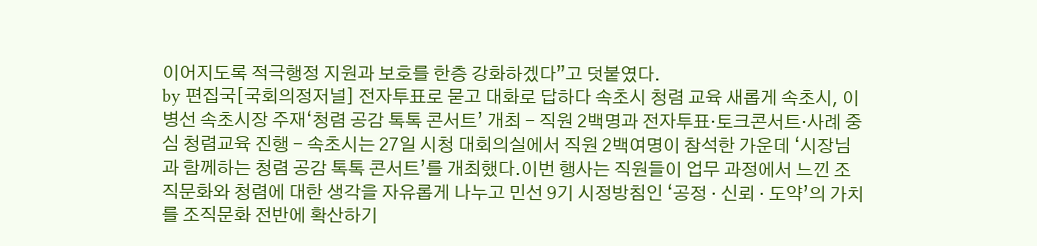이어지도록 적극행정 지원과 보호를 한층 강화하겠다”고 덧붙였다.
by 편집국[국회의정저널] 전자투표로 묻고 대화로 답하다 속초시 청렴 교육 새롭게 속초시, 이병선 속초시장 주재‘청렴 공감 톡톡 콘서트’ 개최 - 직원 2백명과 전자투표·토크콘서트·사례 중심 청렴교육 진행 - 속초시는 27일 시청 대회의실에서 직원 2백여명이 참석한 가운데 ‘시장님과 함께하는 청렴 공감 톡톡 콘서트’를 개최했다.이번 행사는 직원들이 업무 과정에서 느낀 조직문화와 청렴에 대한 생각을 자유롭게 나누고 민선 9기 시정방침인 ‘공정 · 신뢰 · 도약’의 가치를 조직문화 전반에 확산하기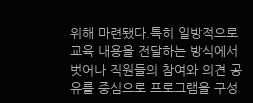위해 마련됐다.특히 일방적으로 교육 내용을 전달하는 방식에서 벗어나 직원들의 참여와 의견 공유를 중심으로 프로그램을 구성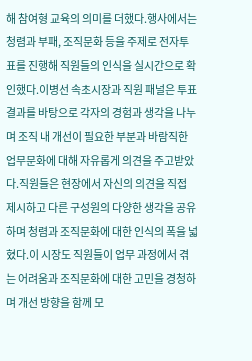해 참여형 교육의 의미를 더했다.행사에서는 청렴과 부패, 조직문화 등을 주제로 전자투표를 진행해 직원들의 인식을 실시간으로 확인했다.이병선 속초시장과 직원 패널은 투표 결과를 바탕으로 각자의 경험과 생각을 나누며 조직 내 개선이 필요한 부분과 바람직한 업무문화에 대해 자유롭게 의견을 주고받았다.직원들은 현장에서 자신의 의견을 직접 제시하고 다른 구성원의 다양한 생각을 공유하며 청렴과 조직문화에 대한 인식의 폭을 넓혔다.이 시장도 직원들이 업무 과정에서 겪는 어려움과 조직문화에 대한 고민을 경청하며 개선 방향을 함께 모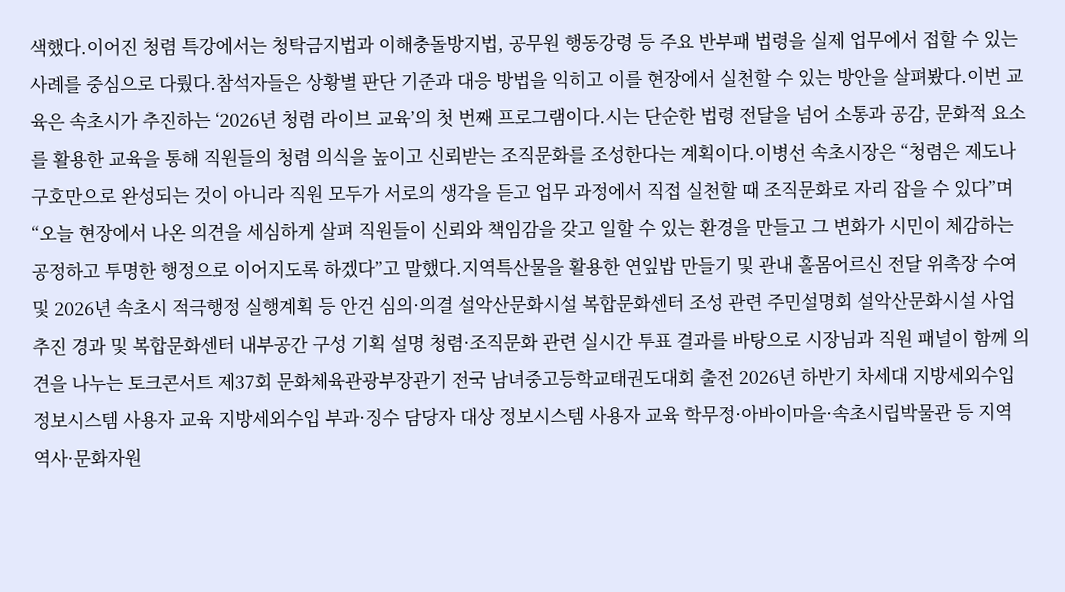색했다.이어진 청렴 특강에서는 청탁금지법과 이해충돌방지법, 공무원 행동강령 등 주요 반부패 법령을 실제 업무에서 접할 수 있는 사례를 중심으로 다뤘다.참석자들은 상황별 판단 기준과 대응 방법을 익히고 이를 현장에서 실천할 수 있는 방안을 살펴봤다.이번 교육은 속초시가 추진하는 ‘2026년 청렴 라이브 교육’의 첫 번째 프로그램이다.시는 단순한 법령 전달을 넘어 소통과 공감, 문화적 요소를 활용한 교육을 통해 직원들의 청렴 의식을 높이고 신뢰받는 조직문화를 조성한다는 계획이다.이병선 속초시장은 “청렴은 제도나 구호만으로 완성되는 것이 아니라 직원 모두가 서로의 생각을 듣고 업무 과정에서 직접 실천할 때 조직문화로 자리 잡을 수 있다”며 “오늘 현장에서 나온 의견을 세심하게 살펴 직원들이 신뢰와 책임감을 갖고 일할 수 있는 환경을 만들고 그 변화가 시민이 체감하는 공정하고 투명한 행정으로 이어지도록 하겠다”고 말했다.지역특산물을 활용한 연잎밥 만들기 및 관내 홀몸어르신 전달 위촉장 수여 및 2026년 속초시 적극행정 실행계획 등 안건 심의·의결 설악산문화시설 복합문화센터 조성 관련 주민설명회 설악산문화시설 사업추진 경과 및 복합문화센터 내부공간 구성 기획 설명 청렴·조직문화 관련 실시간 투표 결과를 바탕으로 시장님과 직원 패널이 함께 의견을 나누는 토크콘서트 제37회 문화체육관광부장관기 전국 남녀중고등학교태권도대회 출전 2026년 하반기 차세대 지방세외수입 정보시스템 사용자 교육 지방세외수입 부과·징수 담당자 대상 정보시스템 사용자 교육 학무정·아바이마을·속초시립박물관 등 지역 역사·문화자원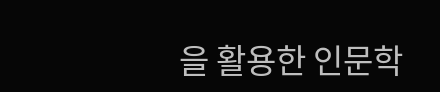을 활용한 인문학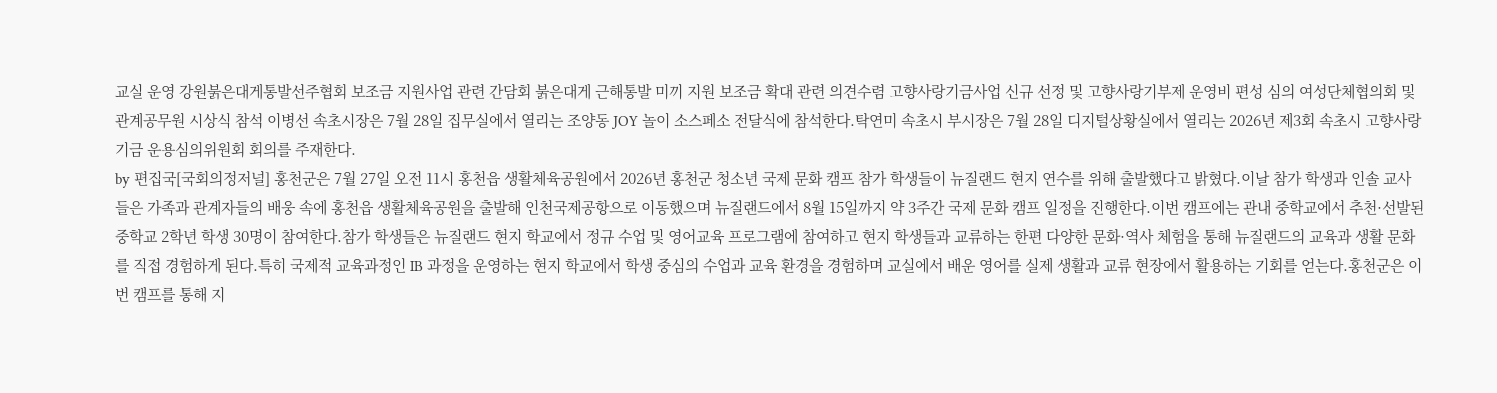교실 운영 강원붉은대게통발선주협회 보조금 지원사업 관련 간담회 붉은대게 근해통발 미끼 지원 보조금 확대 관련 의견수렴 고향사랑기금사업 신규 선정 및 고향사랑기부제 운영비 편성 심의 여성단체협의회 및 관계공무원 시상식 참석 이병선 속초시장은 7월 28일 집무실에서 열리는 조양동 JOY 놀이 소스페소 전달식에 참석한다.탁연미 속초시 부시장은 7월 28일 디지털상황실에서 열리는 2026년 제3회 속초시 고향사랑기금 운용심의위원회 회의를 주재한다.
by 편집국[국회의정저널] 홍천군은 7월 27일 오전 11시 홍천읍 생활체육공원에서 2026년 홍천군 청소년 국제 문화 캠프 참가 학생들이 뉴질랜드 현지 연수를 위해 출발했다고 밝혔다.이날 참가 학생과 인솔 교사들은 가족과 관계자들의 배웅 속에 홍천읍 생활체육공원을 출발해 인천국제공항으로 이동했으며 뉴질랜드에서 8월 15일까지 약 3주간 국제 문화 캠프 일정을 진행한다.이번 캠프에는 관내 중학교에서 추천·선발된 중학교 2학년 학생 30명이 참여한다.참가 학생들은 뉴질랜드 현지 학교에서 정규 수업 및 영어교육 프로그램에 참여하고 현지 학생들과 교류하는 한편 다양한 문화·역사 체험을 통해 뉴질랜드의 교육과 생활 문화를 직접 경험하게 된다.특히 국제적 교육과정인 IB 과정을 운영하는 현지 학교에서 학생 중심의 수업과 교육 환경을 경험하며 교실에서 배운 영어를 실제 생활과 교류 현장에서 활용하는 기회를 얻는다.홍천군은 이번 캠프를 통해 지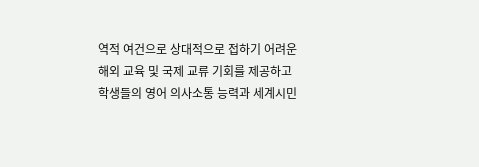역적 여건으로 상대적으로 접하기 어려운 해외 교육 및 국제 교류 기회를 제공하고 학생들의 영어 의사소통 능력과 세계시민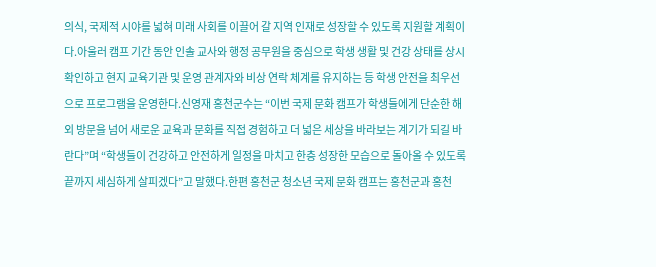의식, 국제적 시야를 넓혀 미래 사회를 이끌어 갈 지역 인재로 성장할 수 있도록 지원할 계획이다.아울러 캠프 기간 동안 인솔 교사와 행정 공무원을 중심으로 학생 생활 및 건강 상태를 상시 확인하고 현지 교육기관 및 운영 관계자와 비상 연락 체계를 유지하는 등 학생 안전을 최우선으로 프로그램을 운영한다.신영재 홍천군수는 “이번 국제 문화 캠프가 학생들에게 단순한 해외 방문을 넘어 새로운 교육과 문화를 직접 경험하고 더 넓은 세상을 바라보는 계기가 되길 바란다”며 “학생들이 건강하고 안전하게 일정을 마치고 한층 성장한 모습으로 돌아올 수 있도록 끝까지 세심하게 살피겠다”고 말했다.한편 홍천군 청소년 국제 문화 캠프는 홍천군과 홍천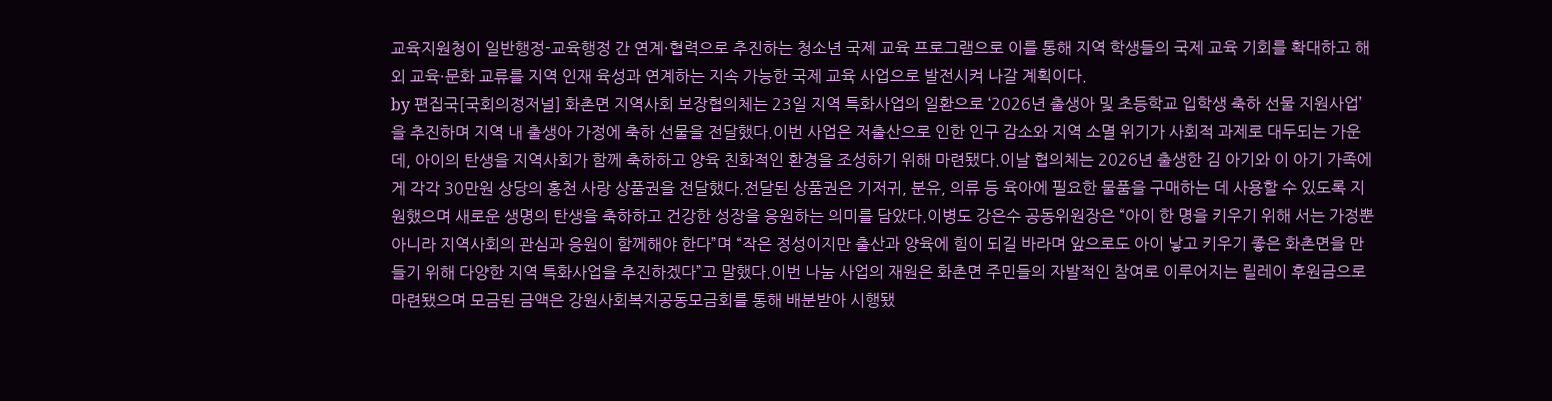교육지원청이 일반행정-교육행정 간 연계·협력으로 추진하는 청소년 국제 교육 프로그램으로 이를 통해 지역 학생들의 국제 교육 기회를 확대하고 해외 교육·문화 교류를 지역 인재 육성과 연계하는 지속 가능한 국제 교육 사업으로 발전시켜 나갈 계획이다.
by 편집국[국회의정저널] 화촌면 지역사회 보장협의체는 23일 지역 특화사업의 일환으로 ‘2026년 출생아 및 초등학교 입학생 축하 선물 지원사업’을 추진하며 지역 내 출생아 가정에 축하 선물을 전달했다.이번 사업은 저출산으로 인한 인구 감소와 지역 소멸 위기가 사회적 과제로 대두되는 가운데, 아이의 탄생을 지역사회가 함께 축하하고 양육 친화적인 환경을 조성하기 위해 마련됐다.이날 협의체는 2026년 출생한 김 아기와 이 아기 가족에게 각각 30만원 상당의 홍천 사랑 상품권을 전달했다.전달된 상품권은 기저귀, 분유, 의류 등 육아에 필요한 물품을 구매하는 데 사용할 수 있도록 지원했으며 새로운 생명의 탄생을 축하하고 건강한 성장을 응원하는 의미를 담았다.이병도 강은수 공동위원장은 “아이 한 명을 키우기 위해 서는 가정뿐 아니라 지역사회의 관심과 응원이 함께해야 한다”며 “작은 정성이지만 출산과 양육에 힘이 되길 바라며 앞으로도 아이 낳고 키우기 좋은 화촌면을 만들기 위해 다양한 지역 특화사업을 추진하겠다”고 말했다.이번 나눔 사업의 재원은 화촌면 주민들의 자발적인 참여로 이루어지는 릴레이 후원금으로 마련됐으며 모금된 금액은 강원사회복지공동모금회를 통해 배분받아 시행됐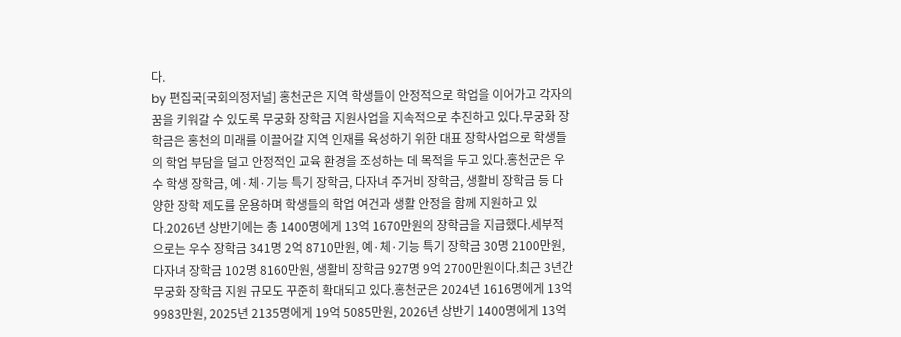다.
by 편집국[국회의정저널] 홍천군은 지역 학생들이 안정적으로 학업을 이어가고 각자의 꿈을 키워갈 수 있도록 무궁화 장학금 지원사업을 지속적으로 추진하고 있다.무궁화 장학금은 홍천의 미래를 이끌어갈 지역 인재를 육성하기 위한 대표 장학사업으로 학생들의 학업 부담을 덜고 안정적인 교육 환경을 조성하는 데 목적을 두고 있다.홍천군은 우수 학생 장학금, 예·체·기능 특기 장학금, 다자녀 주거비 장학금, 생활비 장학금 등 다양한 장학 제도를 운용하며 학생들의 학업 여건과 생활 안정을 함께 지원하고 있다.2026년 상반기에는 총 1400명에게 13억 1670만원의 장학금을 지급했다.세부적으로는 우수 장학금 341명 2억 8710만원, 예·체·기능 특기 장학금 30명 2100만원, 다자녀 장학금 102명 8160만원, 생활비 장학금 927명 9억 2700만원이다.최근 3년간 무궁화 장학금 지원 규모도 꾸준히 확대되고 있다.홍천군은 2024년 1616명에게 13억 9983만원, 2025년 2135명에게 19억 5085만원, 2026년 상반기 1400명에게 13억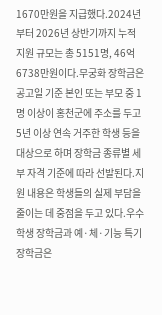1670만원을 지급했다.2024년부터 2026년 상반기까지 누적 지원 규모는 총 5151명, 46억 6738만원이다.무궁화 장학금은 공고일 기준 본인 또는 부모 중 1명 이상이 홍천군에 주소를 두고 5년 이상 연속 거주한 학생 등을 대상으로 하며 장학금 종류별 세부 자격 기준에 따라 선발된다.지원 내용은 학생들의 실제 부담을 줄이는 데 중점을 두고 있다.우수 학생 장학금과 예·체·기능 특기 장학금은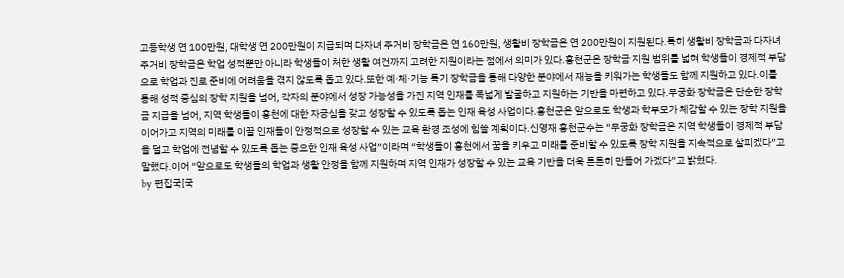고등학생 연 100만원, 대학생 연 200만원이 지급되며 다자녀 주거비 장학금은 연 160만원, 생활비 장학금은 연 200만원이 지원된다.특히 생활비 장학금과 다자녀 주거비 장학금은 학업 성적뿐만 아니라 학생들이 처한 생활 여건까지 고려한 지원이라는 점에서 의미가 있다.홍천군은 장학금 지원 범위를 넓혀 학생들이 경제적 부담으로 학업과 진로 준비에 어려움을 겪지 않도록 돕고 있다.또한 예·체·기능 특기 장학금을 통해 다양한 분야에서 재능을 키워가는 학생들도 함께 지원하고 있다.이를 통해 성적 중심의 장학 지원을 넘어, 각자의 분야에서 성장 가능성을 가진 지역 인재를 폭넓게 발굴하고 지원하는 기반을 마련하고 있다.무궁화 장학금은 단순한 장학금 지급을 넘어, 지역 학생들이 홍천에 대한 자긍심을 갖고 성장할 수 있도록 돕는 인재 육성 사업이다.홍천군은 앞으로도 학생과 학부모가 체감할 수 있는 장학 지원을 이어가고 지역의 미래를 이끌 인재들이 안정적으로 성장할 수 있는 교육 환경 조성에 힘쓸 계획이다.신영재 홍천군수는 “무궁화 장학금은 지역 학생들이 경제적 부담을 덜고 학업에 전념할 수 있도록 돕는 중요한 인재 육성 사업”이라며 “학생들이 홍천에서 꿈을 키우고 미래를 준비할 수 있도록 장학 지원을 지속적으로 살피겠다”고 말했다.이어 “앞으로도 학생들의 학업과 생활 안정을 함께 지원하며 지역 인재가 성장할 수 있는 교육 기반을 더욱 튼튼히 만들어 가겠다”고 밝혔다.
by 편집국[국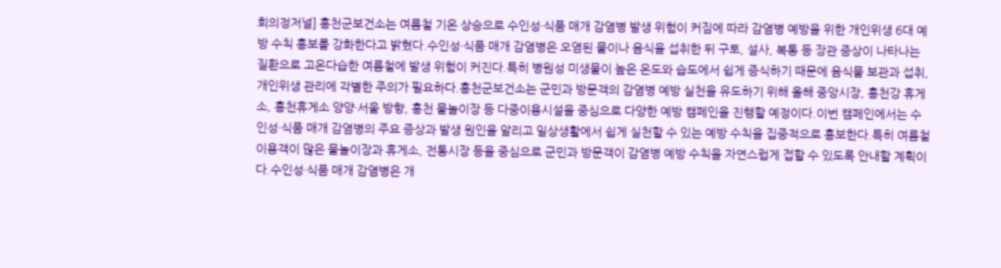회의정저널] 홍천군보건소는 여름철 기온 상승으로 수인성·식품 매개 감염병 발생 위험이 커짐에 따라 감염병 예방을 위한 개인위생 6대 예방 수칙 홍보를 강화한다고 밝혔다.수인성·식품 매개 감염병은 오염된 물이나 음식을 섭취한 뒤 구토, 설사, 복통 등 장관 증상이 나타나는 질환으로 고온다습한 여름철에 발생 위험이 커진다.특히 병원성 미생물이 높은 온도와 습도에서 쉽게 증식하기 때문에 음식물 보관과 섭취, 개인위생 관리에 각별한 주의가 필요하다.홍천군보건소는 군민과 방문객의 감염병 예방 실천을 유도하기 위해 올해 중앙시장, 홍천강 휴게소, 홍천휴게소 양양·서울 방향, 홍천 물놀이장 등 다중이용시설을 중심으로 다양한 예방 캠페인을 진행할 예정이다.이번 캠페인에서는 수인성·식품 매개 감염병의 주요 증상과 발생 원인을 알리고 일상생활에서 쉽게 실천할 수 있는 예방 수칙을 집중적으로 홍보한다.특히 여름철 이용객이 많은 물놀이장과 휴게소, 전통시장 등을 중심으로 군민과 방문객이 감염병 예방 수칙을 자연스럽게 접할 수 있도록 안내할 계획이다.수인성·식품 매개 감염병은 개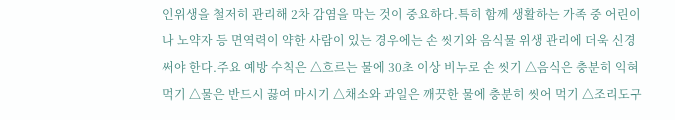인위생을 철저히 관리해 2차 감염을 막는 것이 중요하다.특히 함께 생활하는 가족 중 어린이나 노약자 등 면역력이 약한 사람이 있는 경우에는 손 씻기와 음식물 위생 관리에 더욱 신경 써야 한다.주요 예방 수칙은 △흐르는 물에 30초 이상 비누로 손 씻기 △음식은 충분히 익혀 먹기 △물은 반드시 끓여 마시기 △채소와 과일은 깨끗한 물에 충분히 씻어 먹기 △조리도구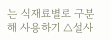는 식재료별로 구분해 사용하기 △설사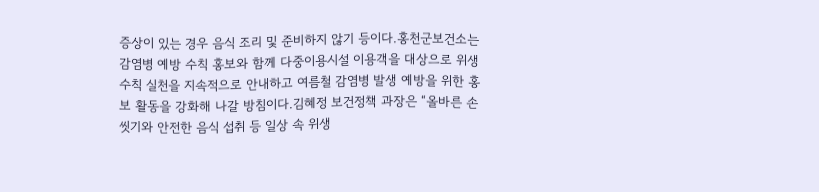증상이 있는 경우 음식 조리 및 준비하지 않기 등이다.홍천군보건소는 감염병 예방 수칙 홍보와 함께 다중이용시설 이용객을 대상으로 위생 수칙 실천을 지속적으로 안내하고 여름철 감염병 발생 예방을 위한 홍보 활동을 강화해 나갈 방침이다.김혜정 보건정책 과장은 “올바른 손 씻기와 안전한 음식 섭취 등 일상 속 위생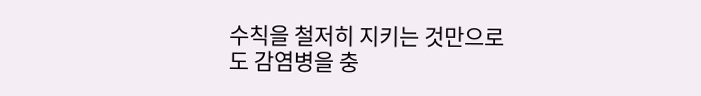수칙을 철저히 지키는 것만으로도 감염병을 충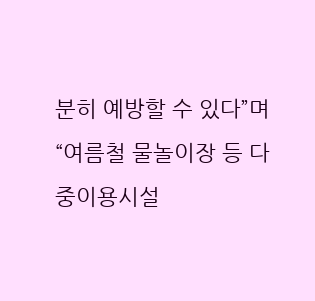분히 예방할 수 있다”며 “여름철 물놀이장 등 다중이용시설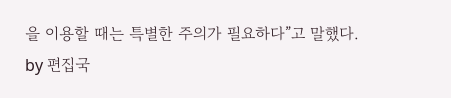을 이용할 때는 특별한 주의가 필요하다”고 말했다.
by 편집국